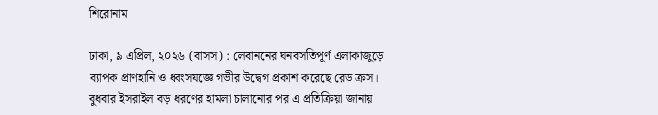শিরোনাম

ঢাকা, ৯ এপ্রিল, ২০২৬ (বাসস) : লেবাননের ঘনবসতিপূর্ণ এলাকাজুড়ে ব্যাপক প্রাণহানি ও ধ্বংসযজ্ঞে গভীর উদ্বেগ প্রকাশ করেছে রেড ক্রস। বুধবার ইসরাইল বড় ধরণের হামলা চালানোর পর এ প্রতিক্রিয়া জানায়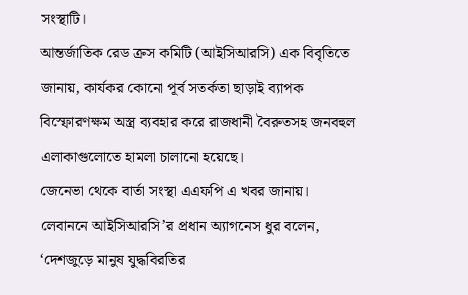সংস্থাটি।
আন্তর্জাতিক রেড ক্রস কমিটি (আইসিআরসি) এক বিবৃতিতে জানায়, কার্যকর কোনো পূর্ব সতর্কতা ছাড়াই ব্যাপক বিস্ফোরণক্ষম অস্ত্র ব্যবহার করে রাজধানী বৈরুতসহ জনবহুল এলাকাগুলোতে হামলা চালানো হয়েছে।
জেনেভা থেকে বার্তা সংস্থা এএফপি এ খবর জানায়।
লেবাননে আইসিআরসি’র প্রধান অ্যাগনেস ধুর বলেন, ‘দেশজুড়ে মানুষ যুদ্ধবিরতির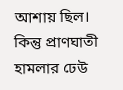আশায় ছিল। কিন্তু প্রাণঘাতী হামলার ঢেউ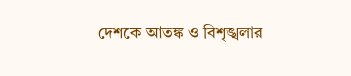দেশকে আতঙ্ক ও বিশৃঙ্খলার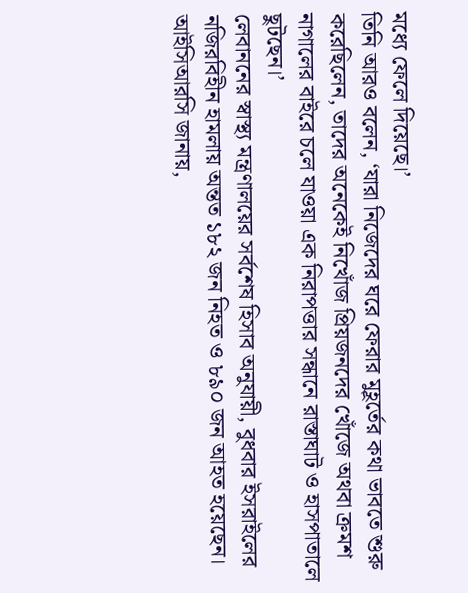মধ্যে ফেলে দিয়েছে।’
তিনি আরও বলেন, ‘যারা নিজেদের ঘরে ফেরার মুহূর্তের কথা ভাবতে শুরু করেছিলেন, তাদের অনেকেই নিখোঁজ প্রিয়জনদের খোঁজে অথবা ক্রমশ নাগালের বাইরে চলে যাওয়া এক নিরাপত্তার সন্ধানে রাস্তাঘাট ও হাসপাতালে ছুটছেন।’
লেবাননের স্বাস্থ্য মন্ত্রণালয়ের সর্বশেষ হিসাব অনুযায়ী, বুধবার ইসরাইলের নজিরবিহীন হামলায় অন্তত ১৮২ জন নিহত ও ৮৯০ জন আহত হয়েছেন।
আইসিআরসি জানায়,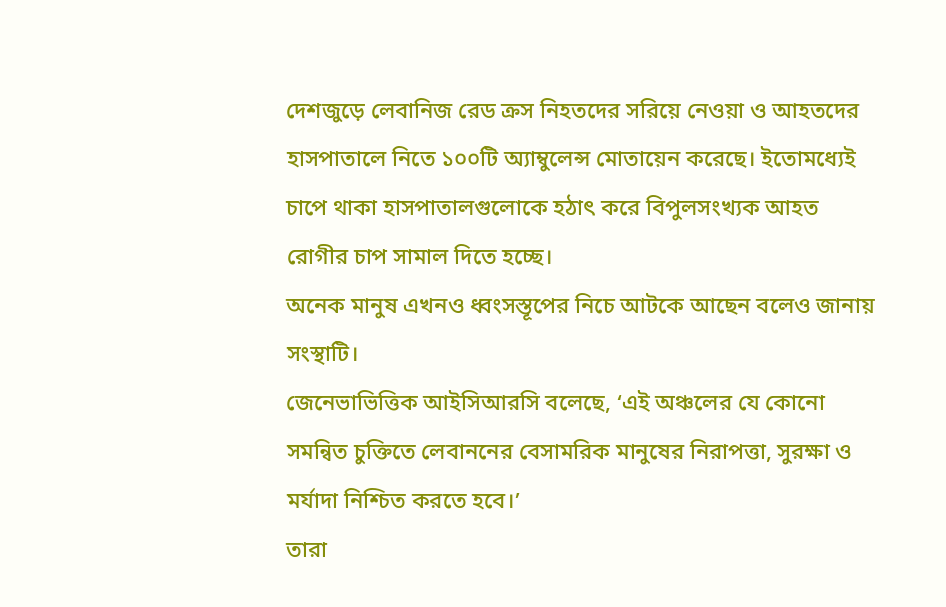দেশজুড়ে লেবানিজ রেড ক্রস নিহতদের সরিয়ে নেওয়া ও আহতদের হাসপাতালে নিতে ১০০টি অ্যাম্বুলেন্স মোতায়েন করেছে। ইতোমধ্যেই চাপে থাকা হাসপাতালগুলোকে হঠাৎ করে বিপুলসংখ্যক আহত রোগীর চাপ সামাল দিতে হচ্ছে।
অনেক মানুষ এখনও ধ্বংসস্তূপের নিচে আটকে আছেন বলেও জানায় সংস্থাটি।
জেনেভাভিত্তিক আইসিআরসি বলেছে, ‘এই অঞ্চলের যে কোনো সমন্বিত চুক্তিতে লেবাননের বেসামরিক মানুষের নিরাপত্তা, সুরক্ষা ও মর্যাদা নিশ্চিত করতে হবে।’
তারা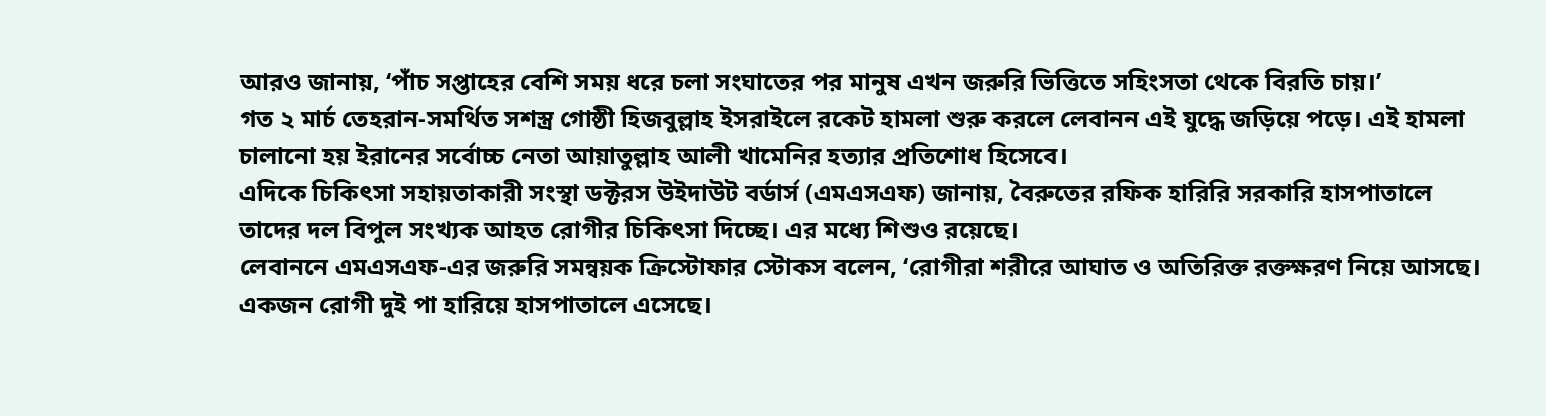আরও জানায়, ‘পাঁচ সপ্তাহের বেশি সময় ধরে চলা সংঘাতের পর মানুষ এখন জরুরি ভিত্তিতে সহিংসতা থেকে বিরতি চায়।’
গত ২ মার্চ তেহরান-সমর্থিত সশস্ত্র গোষ্ঠী হিজবুল্লাহ ইসরাইলে রকেট হামলা শুরু করলে লেবানন এই যুদ্ধে জড়িয়ে পড়ে। এই হামলা চালানো হয় ইরানের সর্বোচ্চ নেতা আয়াতুল্লাহ আলী খামেনির হত্যার প্রতিশোধ হিসেবে।
এদিকে চিকিৎসা সহায়তাকারী সংস্থা ডক্টরস উইদাউট বর্ডার্স (এমএসএফ) জানায়, বৈরুতের রফিক হারিরি সরকারি হাসপাতালে তাদের দল বিপুল সংখ্যক আহত রোগীর চিকিৎসা দিচ্ছে। এর মধ্যে শিশুও রয়েছে।
লেবাননে এমএসএফ-এর জরুরি সমন্বয়ক ক্রিস্টোফার স্টোকস বলেন, ‘রোগীরা শরীরে আঘাত ও অতিরিক্ত রক্তক্ষরণ নিয়ে আসছে। একজন রোগী দুই পা হারিয়ে হাসপাতালে এসেছে।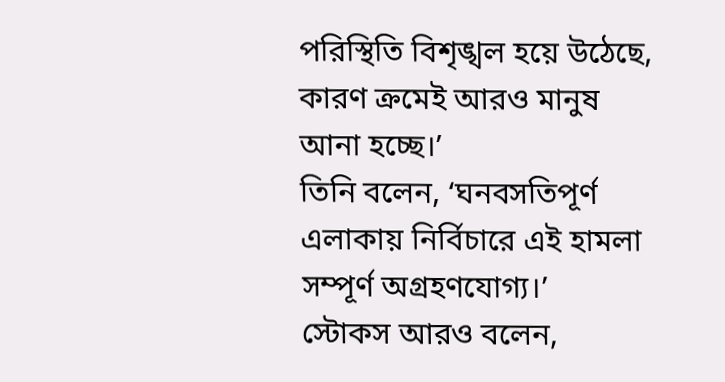পরিস্থিতি বিশৃঙ্খল হয়ে উঠেছে, কারণ ক্রমেই আরও মানুষ আনা হচ্ছে।’
তিনি বলেন, ‘ঘনবসতিপূর্ণ এলাকায় নির্বিচারে এই হামলা সম্পূর্ণ অগ্রহণযোগ্য।’
স্টোকস আরও বলেন,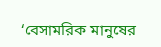‘বেসামরিক মানুষের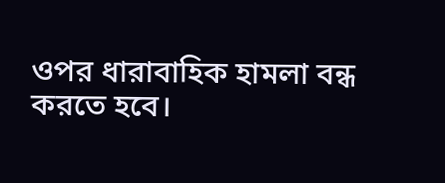ওপর ধারাবাহিক হামলা বন্ধ করতে হবে।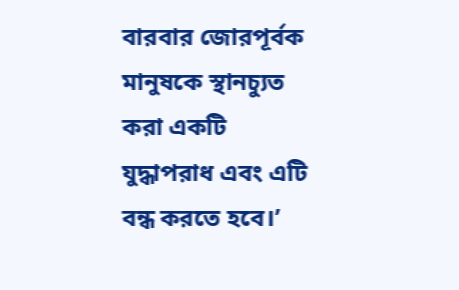বারবার জোরপূর্বক মানুষকে স্থানচ্যুত করা একটি যুদ্ধাপরাধ এবং এটি বন্ধ করতে হবে।’